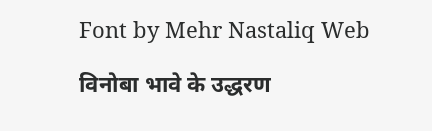Font by Mehr Nastaliq Web

विनोबा भावे के उद्धरण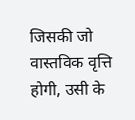जिसकी जो वास्तविक वृत्ति होगी, उसी के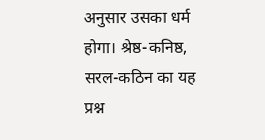अनुसार उसका धर्म होगा। श्रेष्ठ-कनिष्ठ, सरल-कठिन का यह प्रश्न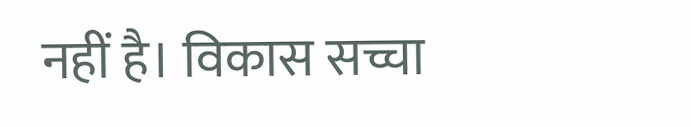नहीं है। विकास सच्चा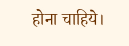होना चाहिये।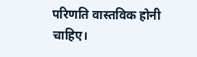परिणति वास्तविक होनी चाहिए।